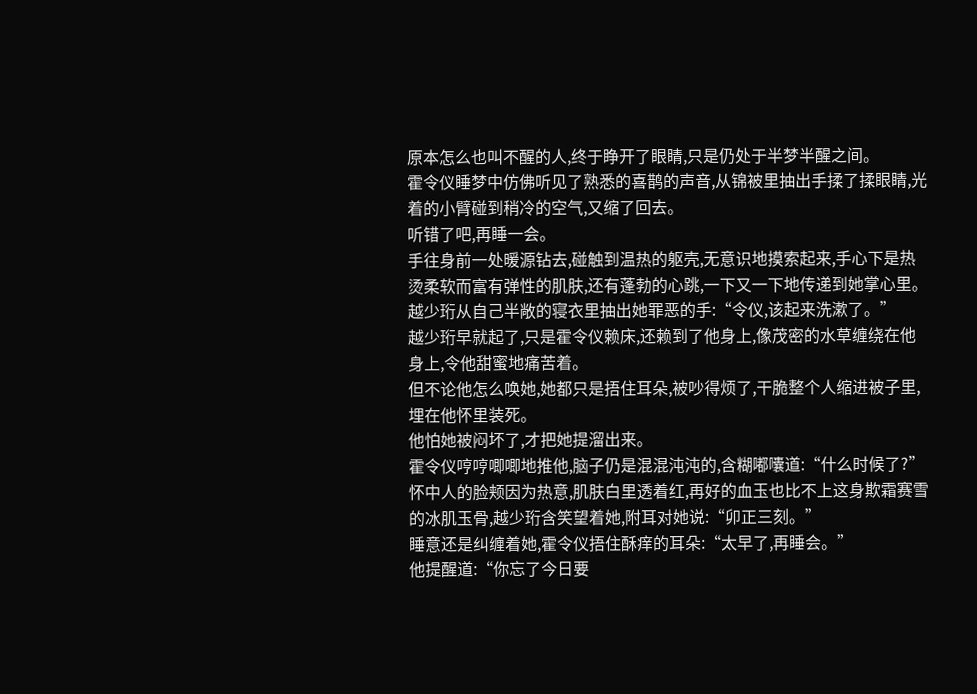原本怎么也叫不醒的人,终于睁开了眼睛,只是仍处于半梦半醒之间。
霍令仪睡梦中仿佛听见了熟悉的喜鹊的声音,从锦被里抽出手揉了揉眼睛,光着的小臂碰到稍冷的空气,又缩了回去。
听错了吧,再睡一会。
手往身前一处暖源钻去,碰触到温热的躯壳,无意识地摸索起来,手心下是热烫柔软而富有弹性的肌肤,还有蓬勃的心跳,一下又一下地传递到她掌心里。
越少珩从自己半敞的寝衣里抽出她罪恶的手:“令仪,该起来洗漱了。”
越少珩早就起了,只是霍令仪赖床,还赖到了他身上,像茂密的水草缠绕在他身上,令他甜蜜地痛苦着。
但不论他怎么唤她,她都只是捂住耳朵,被吵得烦了,干脆整个人缩进被子里,埋在他怀里装死。
他怕她被闷坏了,才把她提溜出来。
霍令仪哼哼唧唧地推他,脑子仍是混混沌沌的,含糊嘟囔道:“什么时候了?”
怀中人的脸颊因为热意,肌肤白里透着红,再好的血玉也比不上这身欺霜赛雪的冰肌玉骨,越少珩含笑望着她,附耳对她说:“卯正三刻。”
睡意还是纠缠着她,霍令仪捂住酥痒的耳朵:“太早了,再睡会。”
他提醒道:“你忘了今日要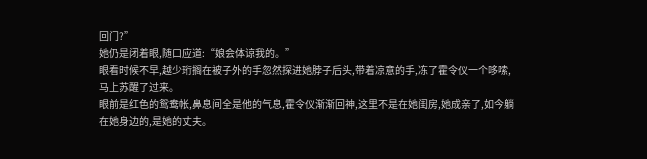回门?”
她仍是闭着眼,随口应道:“娘会体谅我的。”
眼看时候不早,越少珩搁在被子外的手忽然探进她脖子后头,带着凉意的手,冻了霍令仪一个哆嗦,马上苏醒了过来。
眼前是红色的鸳鸯帐,鼻息间全是他的气息,霍令仪渐渐回神,这里不是在她闺房,她成亲了,如今躺在她身边的,是她的丈夫。